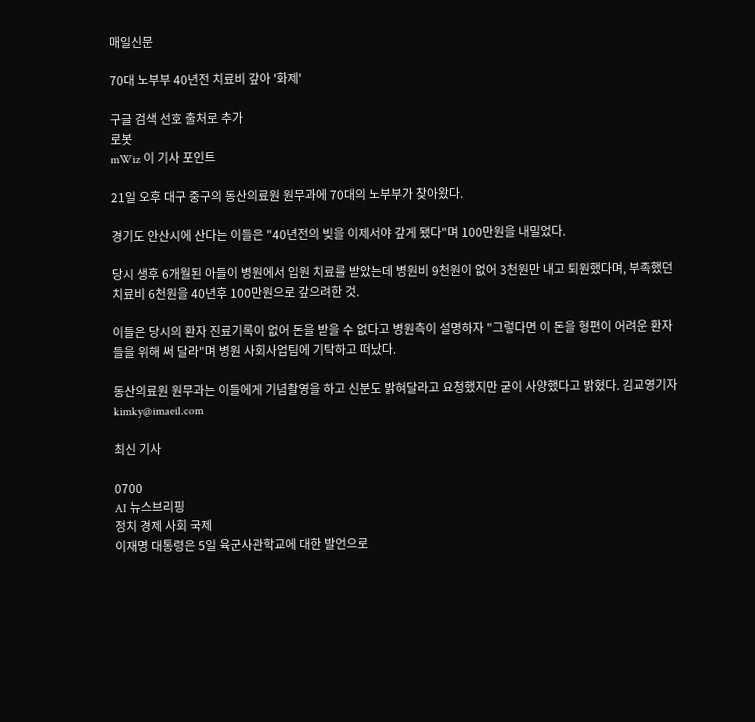매일신문

70대 노부부 40년전 치료비 갚아 '화제'

구글 검색 선호 출처로 추가
로봇
mWiz 이 기사 포인트

21일 오후 대구 중구의 동산의료원 원무과에 70대의 노부부가 찾아왔다.

경기도 안산시에 산다는 이들은 "40년전의 빚을 이제서야 갚게 됐다"며 100만원을 내밀었다.

당시 생후 6개월된 아들이 병원에서 입원 치료를 받았는데 병원비 9천원이 없어 3천원만 내고 퇴원했다며, 부족했던 치료비 6천원을 40년후 100만원으로 갚으려한 것.

이들은 당시의 환자 진료기록이 없어 돈을 받을 수 없다고 병원측이 설명하자 "그렇다면 이 돈을 형편이 어려운 환자들을 위해 써 달라"며 병원 사회사업팀에 기탁하고 떠났다.

동산의료원 원무과는 이들에게 기념촬영을 하고 신분도 밝혀달라고 요청했지만 굳이 사양했다고 밝혔다. 김교영기자 kimky@imaeil.com

최신 기사

0700
AI 뉴스브리핑
정치 경제 사회 국제
이재명 대통령은 5일 육군사관학교에 대한 발언으로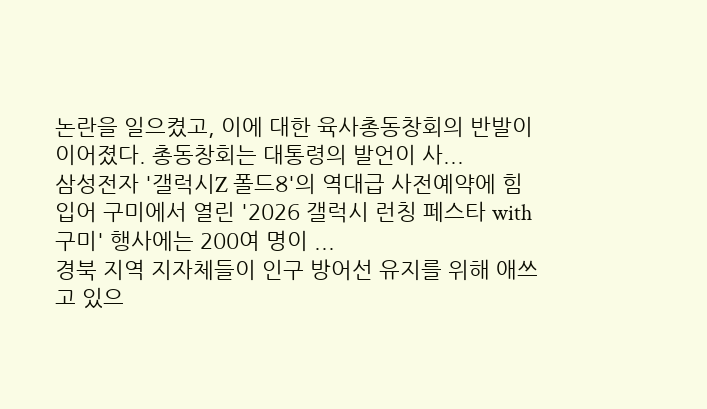논란을 일으켰고, 이에 대한 육사총동창회의 반발이 이어졌다. 총동창회는 대통령의 발언이 사...
삼성전자 '갤럭시Z 폴드8'의 역대급 사전예약에 힘입어 구미에서 열린 '2026 갤럭시 런칭 페스타 with 구미' 행사에는 200여 명이 ...
경북 지역 지자체들이 인구 방어선 유지를 위해 애쓰고 있으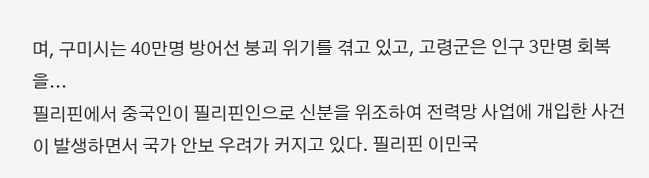며, 구미시는 40만명 방어선 붕괴 위기를 겪고 있고, 고령군은 인구 3만명 회복을...
필리핀에서 중국인이 필리핀인으로 신분을 위조하여 전력망 사업에 개입한 사건이 발생하면서 국가 안보 우려가 커지고 있다. 필리핀 이민국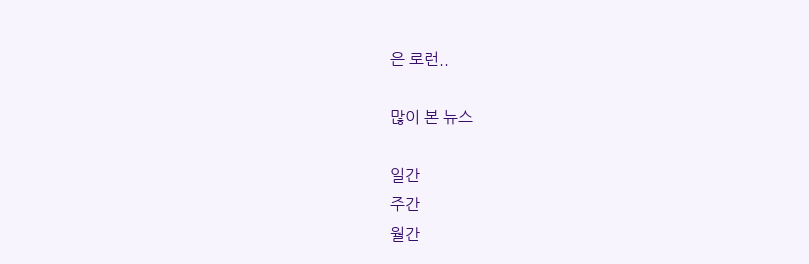은 로런..

많이 본 뉴스

일간
주간
월간